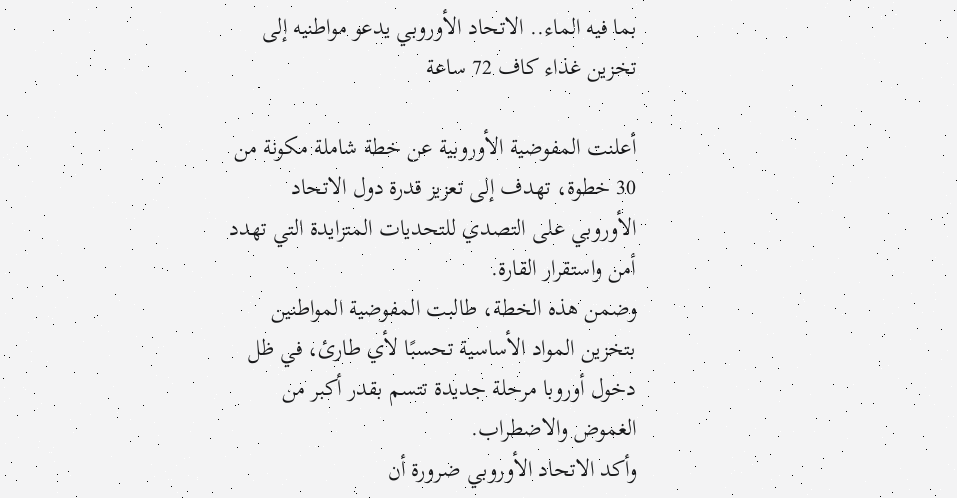بما فيه الماء.. الاتحاد الأوروبي يدعو مواطنيه إلى تخزين غذاء كاف 72 ساعة

أعلنت المفوضية الأوروبية عن خطة شاملة مكونة من 30 خطوة، تهدف إلى تعزيز قدرة دول الاتحاد الأوروبي على التصدي للتحديات المتزايدة التي تهدد أمن واستقرار القارة.
وضمن هذه الخطة، طالبت المفوضية المواطنين بتخزين المواد الأساسية تحسبًا لأي طارئ، في ظل دخول أوروبا مرحلة جديدة تتسم بقدر أكبر من الغموض والاضطراب.
وأكد الاتحاد الأوروبي ضرورة أن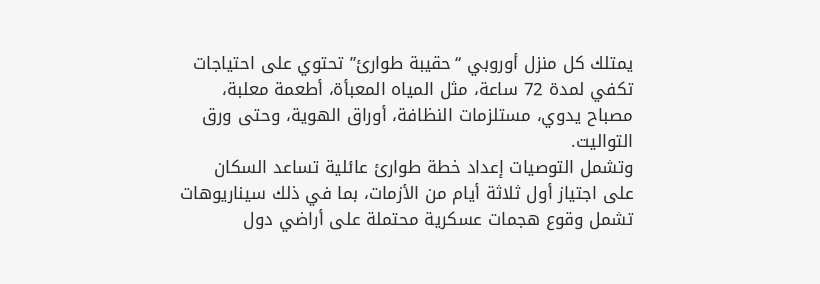يمتلك كل منزل أوروبي “حقيبة طوارئ” تحتوي على احتياجات تكفي لمدة 72 ساعة، مثل المياه المعبأة، أطعمة معلبة، مصباح يدوي، مستلزمات النظافة، أوراق الهوية، وحتى ورق التواليت.
وتشمل التوصيات إعداد خطة طوارئ عائلية تساعد السكان على اجتياز أول ثلاثة أيام من الأزمات، بما في ذلك سيناريوهات تشمل وقوع هجمات عسكرية محتملة على أراضي دول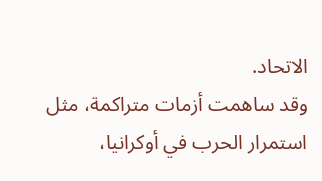الاتحاد.
وقد ساهمت أزمات متراكمة، مثل استمرار الحرب في أوكرانيا،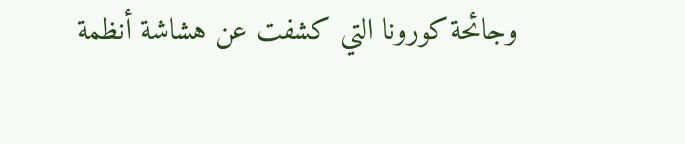وجائحة كورونا التي كشفت عن هشاشة أنظمة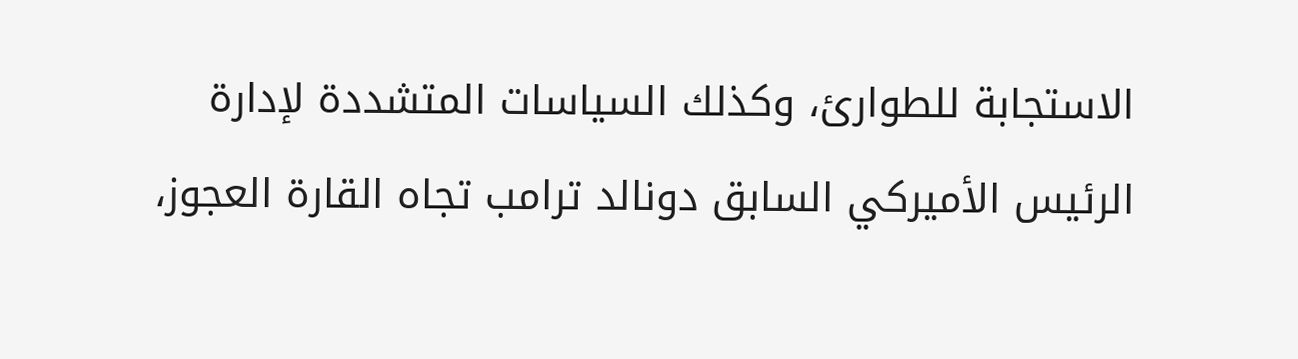الاستجابة للطوارئ، وكذلك السياسات المتشددة لإدارة الرئيس الأميركي السابق دونالد ترامب تجاه القارة العجوز،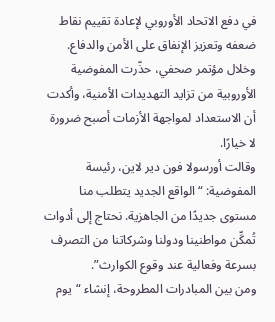في دفع الاتحاد الأوروبي لإعادة تقييم نقاط ضعفه وتعزيز الإنفاق على الأمن والدفاع.
وخلال مؤتمر صحفي، حذّرت المفوضية الأوروبية من تزايد التهديدات الأمنية، وأكدت أن الاستعداد لمواجهة الأزمات أصبح ضرورة لا خيارًا.
وقالت أورسولا فون دير لاين، رئيسة المفوضية: “الواقع الجديد يتطلب منا مستوى جديدًا من الجاهزية. نحتاج إلى أدوات تُمكِّن مواطنينا ودولنا وشركاتنا من التصرف بسرعة وفعالية عند وقوع الكوارث”.
ومن بين المبادرات المطروحة، إنشاء “يوم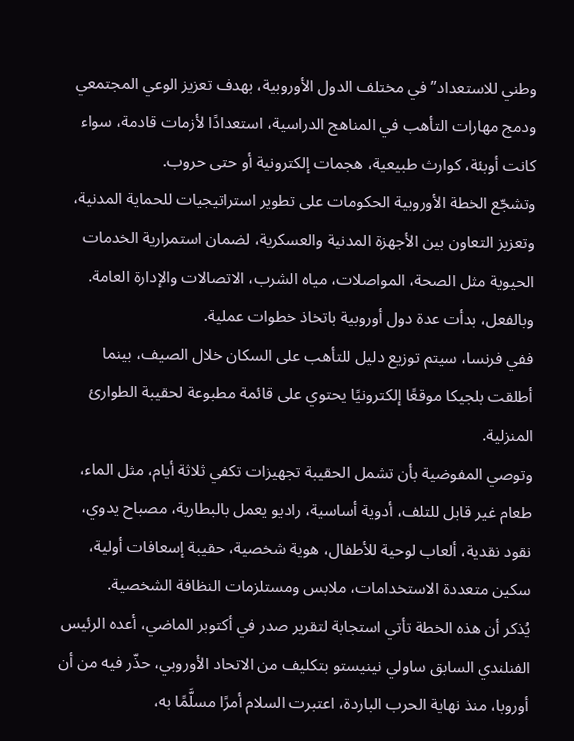وطني للاستعداد” في مختلف الدول الأوروبية، بهدف تعزيز الوعي المجتمعي ودمج مهارات التأهب في المناهج الدراسية، استعدادًا لأزمات قادمة، سواء كانت أوبئة، كوارث طبيعية، هجمات إلكترونية أو حتى حروب.
وتشجّع الخطة الأوروبية الحكومات على تطوير استراتيجيات للحماية المدنية، وتعزيز التعاون بين الأجهزة المدنية والعسكرية، لضمان استمرارية الخدمات الحيوية مثل الصحة، المواصلات، مياه الشرب، الاتصالات والإدارة العامة.
وبالفعل، بدأت عدة دول أوروبية باتخاذ خطوات عملية.
ففي فرنسا، سيتم توزيع دليل للتأهب على السكان خلال الصيف، بينما أطلقت بلجيكا موقعًا إلكترونيًا يحتوي على قائمة مطبوعة لحقيبة الطوارئ المنزلية.
وتوصي المفوضية بأن تشمل الحقيبة تجهيزات تكفي ثلاثة أيام، مثل الماء، طعام غير قابل للتلف، أدوية أساسية، راديو يعمل بالبطارية، مصباح يدوي، نقود نقدية، ألعاب لوحية للأطفال، هوية شخصية، حقيبة إسعافات أولية، سكين متعددة الاستخدامات، ملابس ومستلزمات النظافة الشخصية.
يُذكر أن هذه الخطة تأتي استجابة لتقرير صدر في أكتوبر الماضي، أعده الرئيس الفنلندي السابق ساولي نينيستو بتكليف من الاتحاد الأوروبي، حذّر فيه من أن أوروبا، منذ نهاية الحرب الباردة، اعتبرت السلام أمرًا مسلَّمًا به،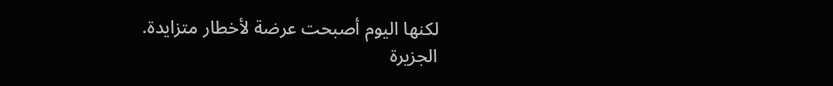لكنها اليوم أصبحت عرضة لأخطار متزايدة.
الجزيرة